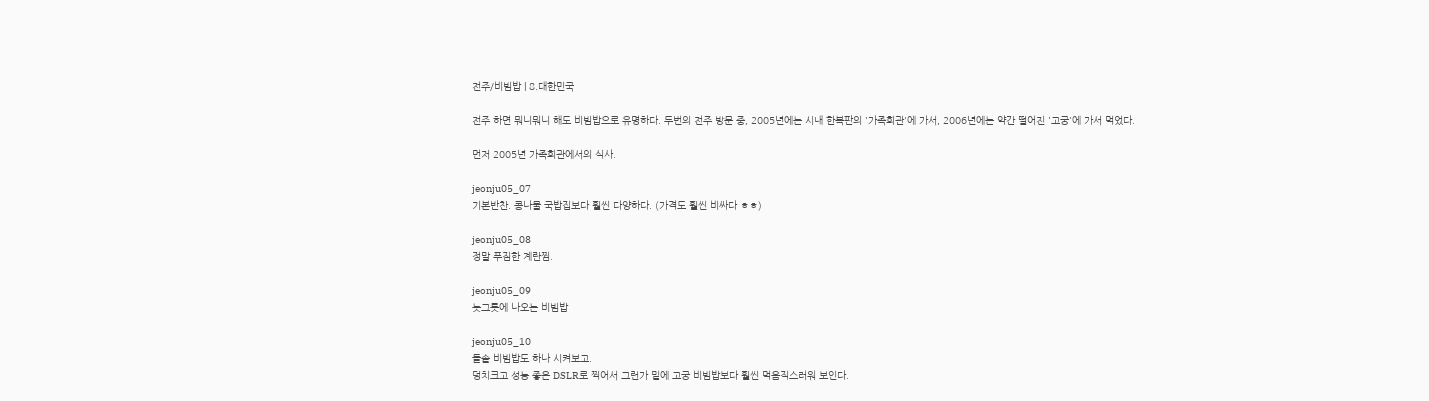전주/비빔밥 | 8.대한민국

전주 하면 뭐니뭐니 해도 비빔밥으로 유명하다. 두번의 전주 방문 중, 2005년에는 시내 한복판의 '가족회관'에 가서, 2006년에는 약간 떨어진 '고궁'에 가서 먹었다.

먼저 2005년 가족회관에서의 식사.

jeonju05_07
기본반찬. 콩나물 국밥집보다 훨씬 다양하다. (가격도 훨씬 비싸다 ㅎㅎ)

jeonju05_08
정말 푸짐한 계란찜.

jeonju05_09
놋그릇에 나오는 비빔밥

jeonju05_10
돌솥 비빔밥도 하나 시켜보고.
덩치크고 성능 좋은 DSLR로 찍어서 그런가 밑에 고궁 비빔밥보다 훨씬 먹음직스러워 보인다.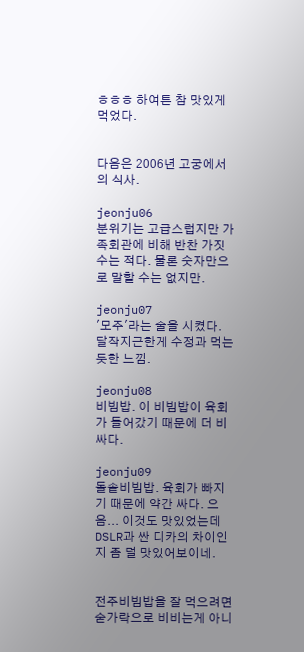ㅎㅎㅎ 하여튼 참 맛있게 먹었다.


다음은 2006년 고궁에서의 식사.

jeonju06
분위기는 고급스럽지만 가족회관에 비해 반찬 가짓수는 적다. 물론 숫자만으로 말할 수는 없지만.

jeonju07
'모주'라는 술을 시켰다. 달작지근한게 수정과 먹는 듯한 느낌.

jeonju08
비빔밥. 이 비빔밥이 육회가 들어갔기 때문에 더 비싸다.

jeonju09
돌솥비빔밥. 육회가 빠지기 때문에 약간 싸다. 으음... 이것도 맛있었는데 DSLR과 싼 디카의 차이인지 좀 덜 맛있어보이네.


전주비빔밥을 잘 먹으려면 숟가락으로 비비는게 아니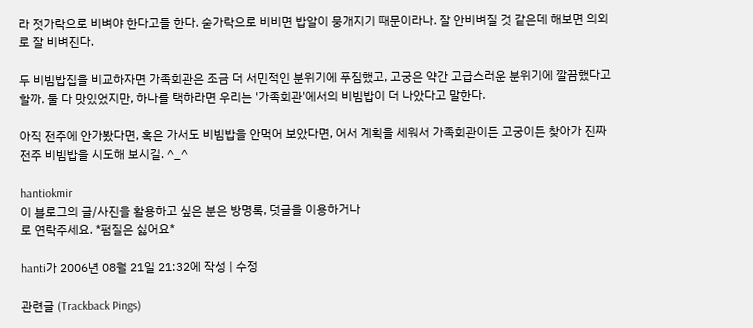라 젓가락으로 비벼야 한다고들 한다. 숟가락으로 비비면 밥알이 뭉개지기 때문이라나. 잘 안비벼질 것 같은데 해보면 의외로 잘 비벼진다.

두 비빔밥집을 비교하자면 가족회관은 조금 더 서민적인 분위기에 푸짐했고, 고궁은 약간 고급스러운 분위기에 깔끔했다고 할까. 둘 다 맛있었지만, 하나를 택하라면 우리는 '가족회관'에서의 비빔밥이 더 나았다고 말한다.

아직 전주에 안가봤다면, 혹은 가서도 비빔밥을 안먹어 보았다면, 어서 계획을 세워서 가족회관이든 고궁이든 찾아가 진짜 전주 비빔밥을 시도해 보시길. ^_^

hantiokmir
이 블로그의 글/사진을 활용하고 싶은 분은 방명록, 덧글을 이용하거나
로 연락주세요. *펌질은 싫어요*

hanti가 2006년 08월 21일 21:32에 작성 | 수정

관련글 (Trackback Pings)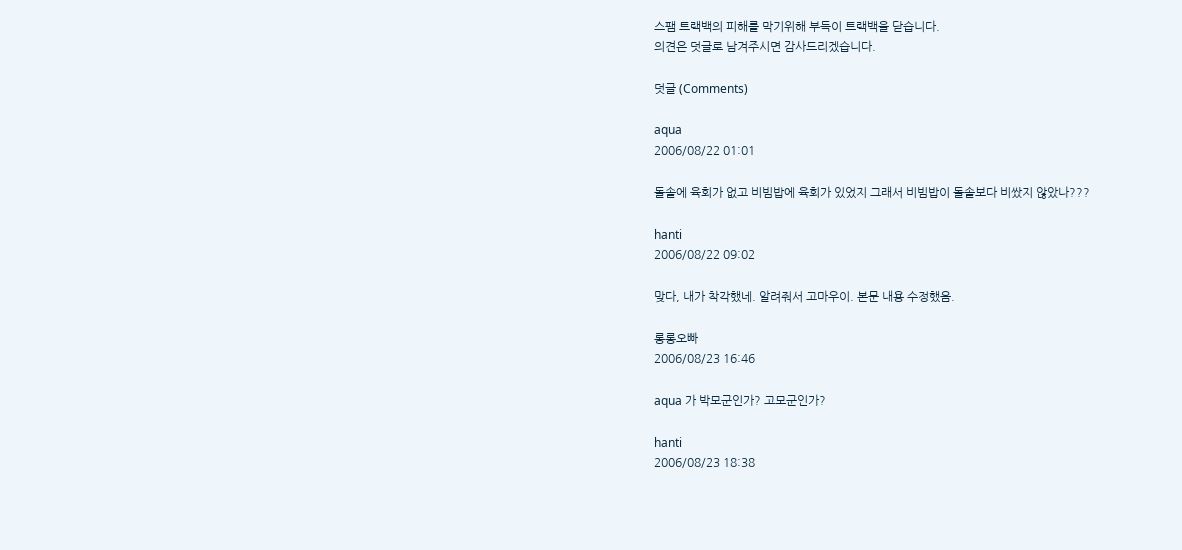스팸 트랙백의 피해를 막기위해 부득이 트랙백을 닫습니다.
의견은 덧글로 남겨주시면 감사드리겠습니다.

덧글 (Comments)

aqua
2006/08/22 01:01

돌솥에 육회가 없고 비빔밥에 육회가 있었지 그래서 비빔밥이 돌솥보다 비쌌지 않았나???

hanti
2006/08/22 09:02

맞다, 내가 착각했네. 알려줘서 고마우이. 본문 내용 수정했음.

롱롱오빠
2006/08/23 16:46

aqua 가 박모군인가? 고모군인가?

hanti
2006/08/23 18:38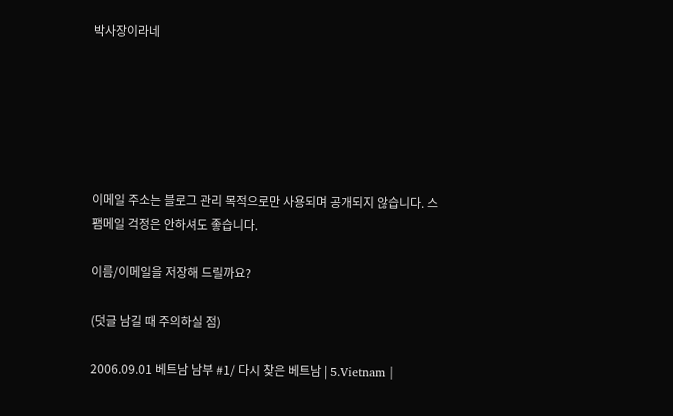박사장이라네






이메일 주소는 블로그 관리 목적으로만 사용되며 공개되지 않습니다. 스팸메일 걱정은 안하셔도 좋습니다.

이름/이메일을 저장해 드릴까요?

(덧글 남길 때 주의하실 점)

2006.09.01 베트남 남부 #1/ 다시 찾은 베트남 | 5.Vietnam |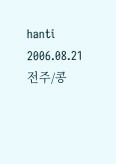hanti
2006.08.21 전주/콩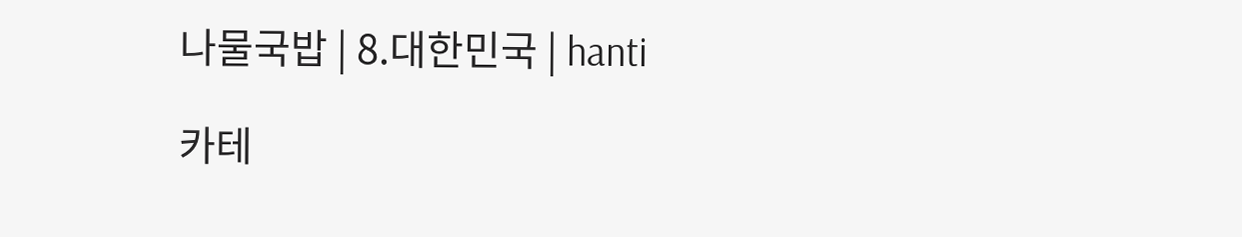나물국밥 | 8.대한민국 | hanti

카테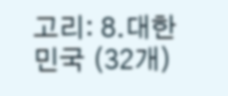고리: 8.대한민국 (32개)